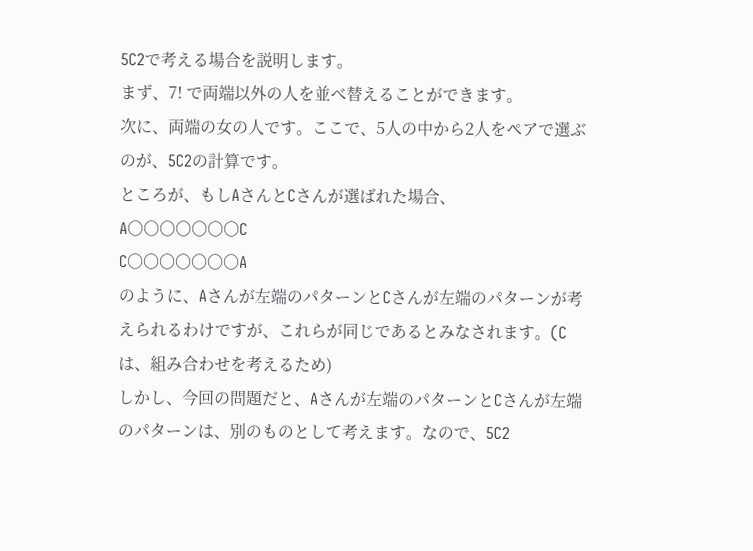5C2で考える場合を説明します。
まず、7! で両端以外の人を並べ替えることができます。
次に、両端の女の人です。ここで、5人の中から2人をペアで選ぶのが、5C2の計算です。
ところが、もしAさんとCさんが選ばれた場合、
A〇〇〇〇〇〇〇C
C〇〇〇〇〇〇〇A
のように、Aさんが左端のパターンとCさんが左端のパターンが考えられるわけですが、これらが同じであるとみなされます。(Cは、組み合わせを考えるため)
しかし、今回の問題だと、Aさんが左端のパターンとCさんが左端のパターンは、別のものとして考えます。なので、5C2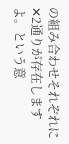の組み合わせそれぞれに✕2通りが存在しますよ。という意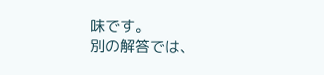味です。
別の解答では、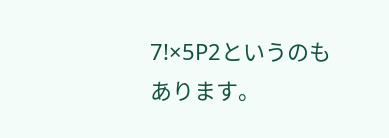7!×5P2というのもあります。